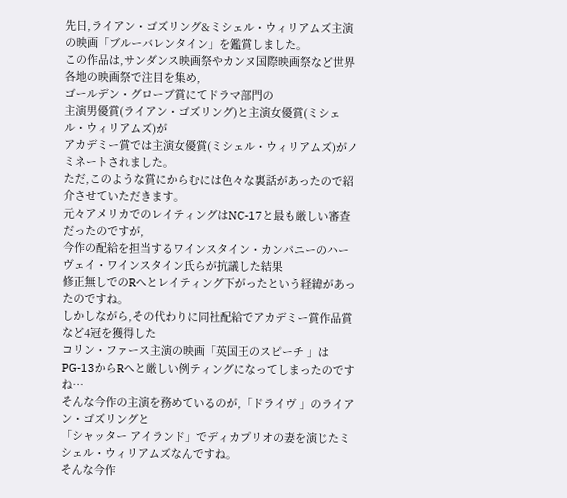先日,ライアン・ゴズリング&ミシェル・ウィリアムズ主演の映画「ブルーバレンタイン」を鑑賞しました。
この作品は,サンダンス映画祭やカンヌ国際映画祭など世界各地の映画祭で注目を集め,
ゴールデン・グローブ賞にてドラマ部門の
主演男優賞(ライアン・ゴズリング)と主演女優賞(ミシェル・ウィリアムズ)が
アカデミー賞では主演女優賞(ミシェル・ウィリアムズ)がノミネートされました。
ただ,このような賞にからむには色々な裏話があったので紹介させていただきます。
元々アメリカでのレイティングはNC-17と最も厳しい審査だったのですが,
今作の配給を担当するワインスタイン・カンパニーのハーヴェイ・ワインスタイン氏らが抗議した結果
修正無しでのRへとレイティング下がったという経緯があったのですね。
しかしながら,その代わりに同社配給でアカデミー賞作品賞など4冠を獲得した
コリン・ファース主演の映画「英国王のスピーチ 」は
PG-13からRへと厳しい例ティングになってしまったのですね…
そんな今作の主演を務めているのが,「ドライヴ 」のライアン・ゴズリングと
「シャッター アイランド」でディカプリオの妻を演じたミシェル・ウィリアムズなんですね。
そんな今作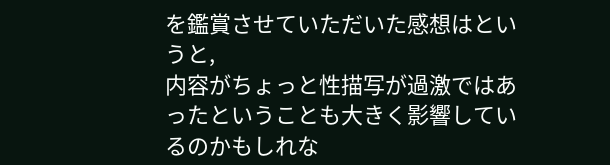を鑑賞させていただいた感想はというと,
内容がちょっと性描写が過激ではあったということも大きく影響しているのかもしれな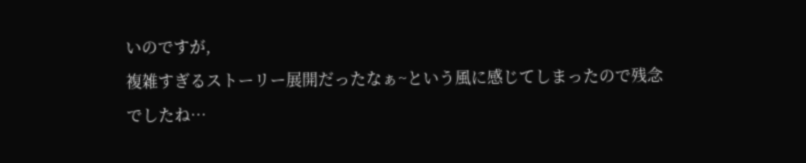いのですが,
複雑すぎるストーリー展開だったなぁ~という風に感じてしまったので残念でしたね…